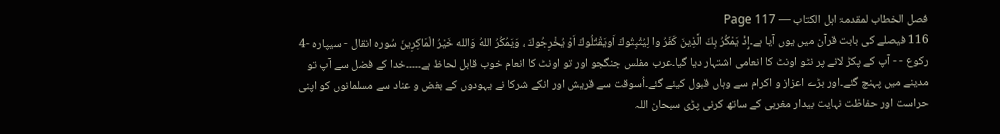فصل الخطاب لمقدمۃ اہل الکتاب — Page 117
116 فیصلے کی بابت قرآن میں یوں آیا ہے۔إِذْ يَمْكُرُ بِكَ الَّذِينَ كَفَرُ وا لِيُثْبِتُوكَ اَويَقْتُلُوكَ اَوْ يُخْرِجُوكَ ، وَيَمُكُرُ اللهُ وَالله خَيْرُ الْمَاكِرِينَ سُوره انقال - سیپاره -4 رکوع - - آپ کے پکڑ لانے پر نٹو اونٹ کا انعامی اشتہار دیا گیا۔عرب مفلس جنگجو اور تو اونٹ کا انعام خوب قابل لحاظ ہے۔۔۔۔۔خدا کے فضل سے آپ تو مدینے میں پہنچ گئے۔اور بڑے اعزاز و اکرام سے وہاں قبول کیئے گئے۔اُسوقت سے قریش اور انکے شرکا نے یہودوں کے بغض و عناد سے مسلمانوں کو اپنی حراست اور حفاظت نہایت بیدار مغربی کے ساتھ کرنی پڑی سبحان اللہ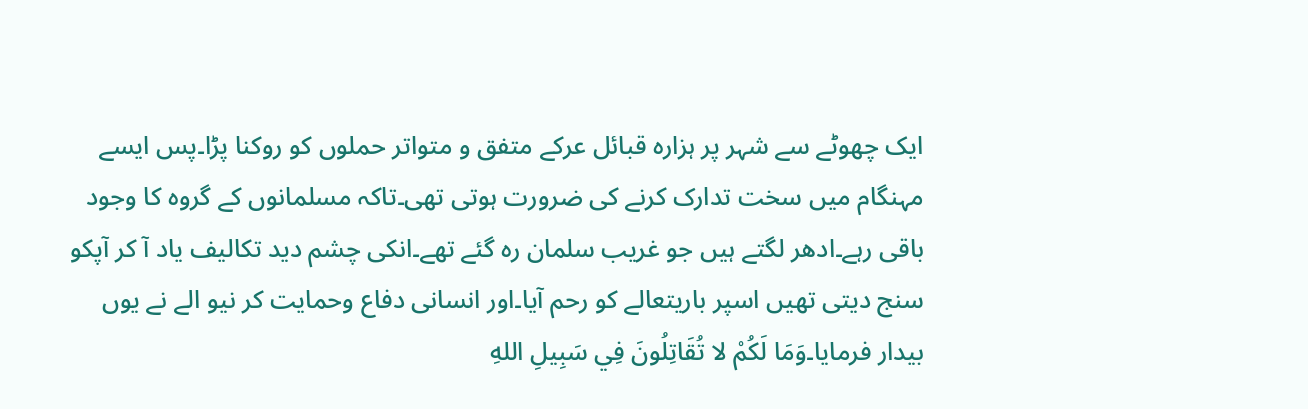ایک چھوٹے سے شہر پر ہزارہ قبائل عرکے متفق و متواتر حملوں کو روکنا پڑا۔پس ایسے مہنگام میں سخت تدارک کرنے کی ضرورت ہوتی تھی۔تاکہ مسلمانوں کے گروہ کا وجود باقی رہے۔ادھر لگتے ہیں جو غریب سلمان رہ گئے تھے۔انکی چشم دید تکالیف یاد آ کر آپکو سنج دیتی تھیں اسپر باریتعالے کو رحم آیا۔اور انسانی دفاع وحمایت کر نیو الے نے یوں بیدار فرمایا۔وَمَا لَكُمْ لا تُقَاتِلُونَ فِي سَبِيلِ اللهِ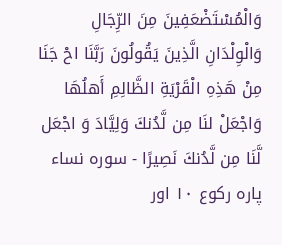وَالْمُسْتَضْعَفِينَ مِنَ الرِّجَالِ وَالْوِلْدَانِ الَّذِينَ يَقُولُونَ رَبَّنَا احْ جَنَا مِنْ هَذِهِ الْقَرْيَةِ الظَّالِمِ أَهلُهَا وَاجْعَلْ لنَا مِن لَّدُنكَ وَلِيَّادَ وَ اجْعَل لَّنَا مِن لَّدُنكَ نَصِيرًا - سوره نساء پاره رکوع ۱۰ اور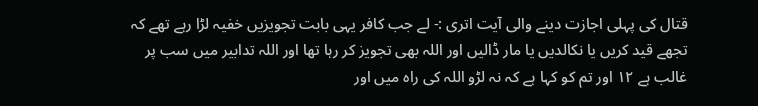قتال کی پہلی اجازت دینے والی آیت اتری :- لے جب کافر یہی بابت تجویزیں خفیہ لڑا رہے تھے کہ تجھے قید کریں یا نکالدیں یا مار ڈالیں اور اللہ بھی تجویز کر رہا تھا اور اللہ تدابیر میں سب پر غالب ہے ۱۲ اور تم کو کہا ہے کہ نہ لڑو اللہ کی راہ میں اور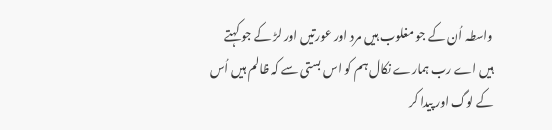واسطہ اُن کے جو مغلوب ہیں مرد اور عورتیں اور لڑ کے جو کہتے ہیں اے رب ہمارے نکال ہم کو اس بستی سے کہ ظالم ہیں اُس کے لوگ اور پیدا کر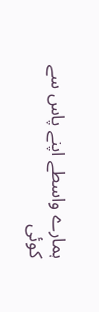ہمارے واسطے اپنے پاس سے کوئی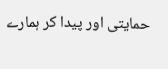حمایتی اور پیدا کر ہمارے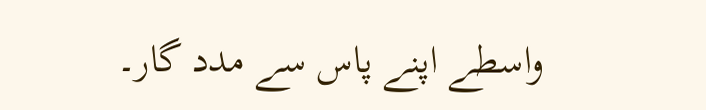واسطے اپنے پاس سے مدد گار۔